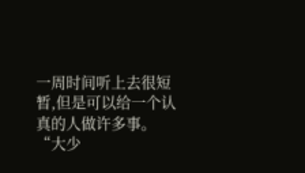一周时间听上去很短暂,但是可以给一个认真的人做许多事。
“大少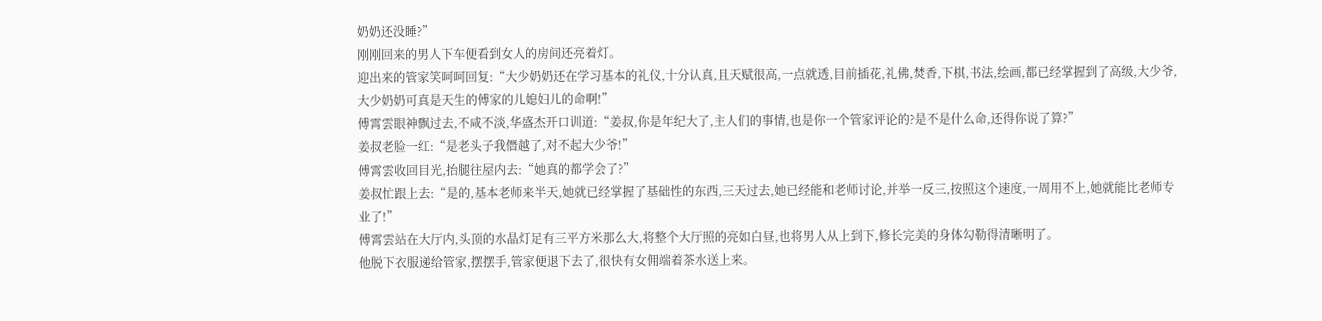奶奶还没睡?”
刚刚回来的男人下车便看到女人的房间还亮着灯。
迎出来的管家笑呵呵回复:“大少奶奶还在学习基本的礼仪,十分认真,且天赋很高,一点就透,目前插花,礼佛,焚香,下棋,书法,绘画,都已经掌握到了高级,大少爷,大少奶奶可真是天生的傅家的儿媳妇儿的命啊!”
傅霄雲眼神飘过去,不咸不淡,华盛杰开口训道:“姜叔,你是年纪大了,主人们的事情,也是你一个管家评论的?是不是什么命,还得你说了算?”
姜叔老脸一红:“是老头子我僭越了,对不起大少爷!”
傅霄雲收回目光,抬腿往屋内去:“她真的都学会了?”
姜叔忙跟上去:“是的,基本老师来半天,她就已经掌握了基础性的东西,三天过去,她已经能和老师讨论,并举一反三,按照这个速度,一周用不上,她就能比老师专业了!”
傅霄雲站在大厅内,头顶的水晶灯足有三平方米那么大,将整个大厅照的亮如白昼,也将男人从上到下,修长完美的身体勾勒得清晰明了。
他脱下衣服递给管家,摆摆手,管家便退下去了,很快有女佣端着茶水送上来。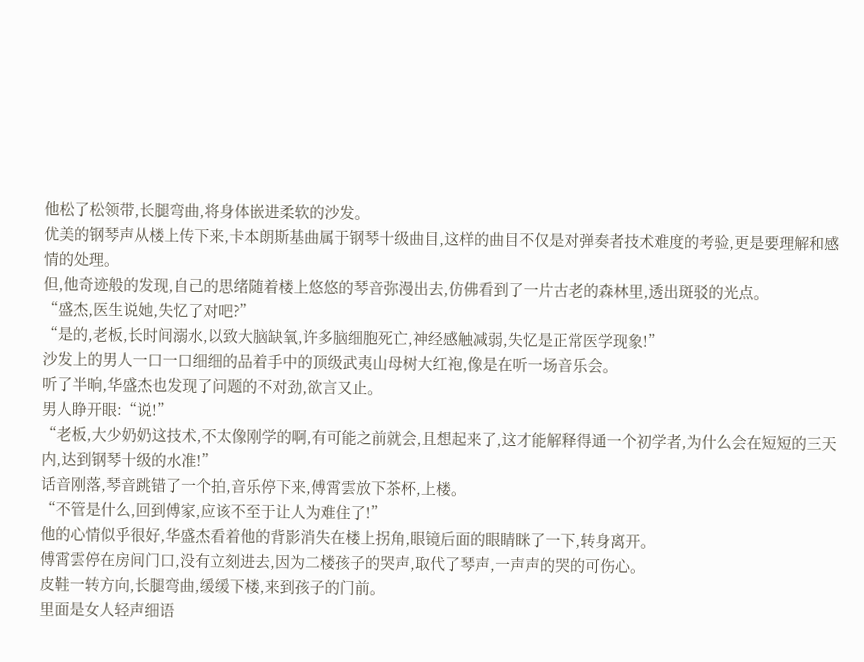他松了松领带,长腿弯曲,将身体嵌进柔软的沙发。
优美的钢琴声从楼上传下来,卡本朗斯基曲属于钢琴十级曲目,这样的曲目不仅是对弹奏者技术难度的考验,更是要理解和感情的处理。
但,他奇迹般的发现,自己的思绪随着楼上悠悠的琴音弥漫出去,仿佛看到了一片古老的森林里,透出斑驳的光点。
“盛杰,医生说她,失忆了对吧?”
“是的,老板,长时间溺水,以致大脑缺氧,许多脑细胞死亡,神经感触减弱,失忆是正常医学现象!”
沙发上的男人一口一口细细的品着手中的顶级武夷山母树大红袍,像是在听一场音乐会。
听了半晌,华盛杰也发现了问题的不对劲,欲言又止。
男人睁开眼:“说!”
“老板,大少奶奶这技术,不太像刚学的啊,有可能之前就会,且想起来了,这才能解释得通一个初学者,为什么会在短短的三天内,达到钢琴十级的水准!”
话音刚落,琴音跳错了一个拍,音乐停下来,傅霄雲放下茶杯,上楼。
“不管是什么,回到傅家,应该不至于让人为难住了!”
他的心情似乎很好,华盛杰看着他的背影消失在楼上拐角,眼镜后面的眼睛眯了一下,转身离开。
傅霄雲停在房间门口,没有立刻进去,因为二楼孩子的哭声,取代了琴声,一声声的哭的可伤心。
皮鞋一转方向,长腿弯曲,缓缓下楼,来到孩子的门前。
里面是女人轻声细语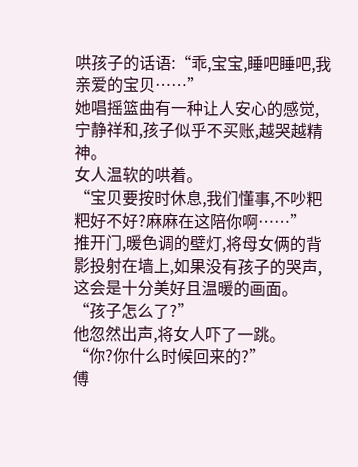哄孩子的话语:“乖,宝宝,睡吧睡吧,我亲爱的宝贝……”
她唱摇篮曲有一种让人安心的感觉,宁静祥和,孩子似乎不买账,越哭越精神。
女人温软的哄着。
“宝贝要按时休息,我们懂事,不吵粑粑好不好?麻麻在这陪你啊……”
推开门,暖色调的壁灯,将母女俩的背影投射在墙上,如果没有孩子的哭声,这会是十分美好且温暖的画面。
“孩子怎么了?”
他忽然出声,将女人吓了一跳。
“你?你什么时候回来的?”
傅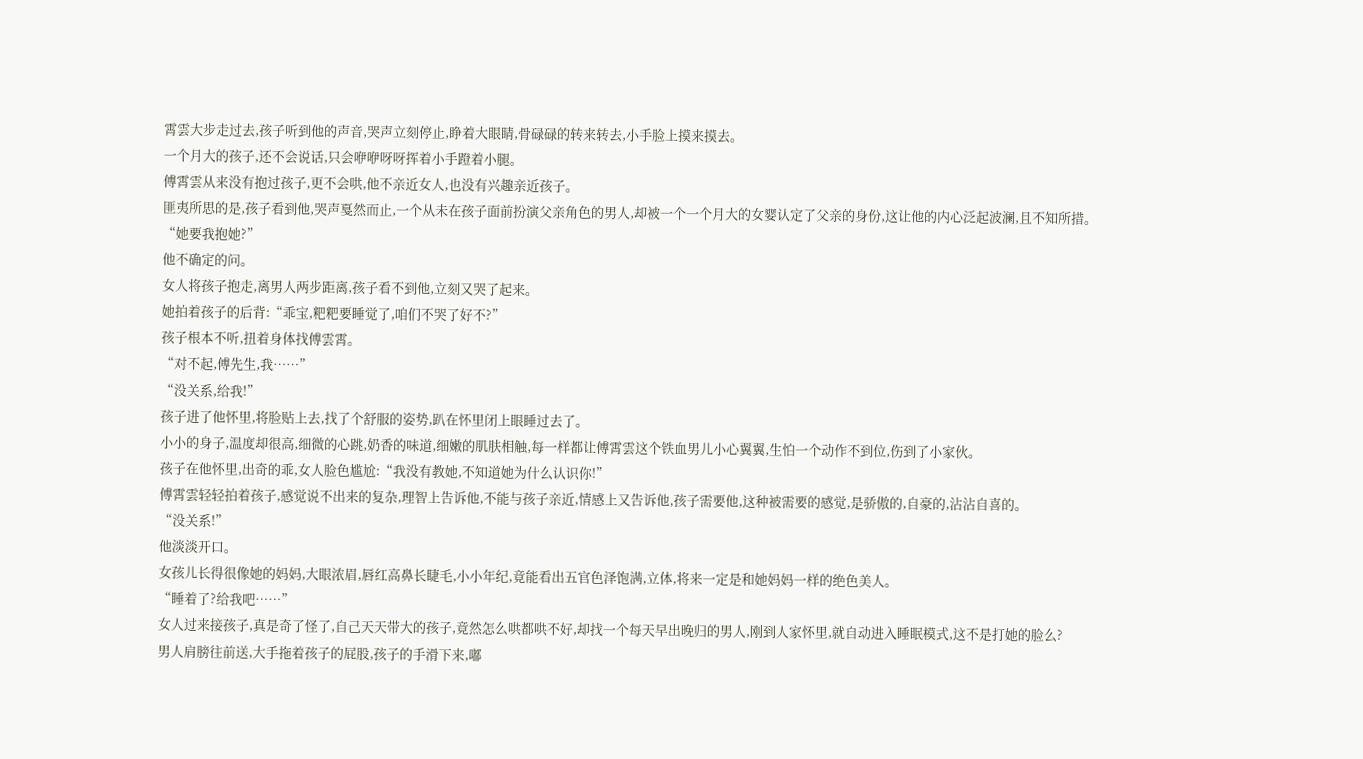霄雲大步走过去,孩子听到他的声音,哭声立刻停止,睁着大眼睛,骨碌碌的转来转去,小手脸上摸来摸去。
一个月大的孩子,还不会说话,只会咿咿呀呀挥着小手蹬着小腿。
傅霄雲从来没有抱过孩子,更不会哄,他不亲近女人,也没有兴趣亲近孩子。
匪夷所思的是,孩子看到他,哭声戛然而止,一个从未在孩子面前扮演父亲角色的男人,却被一个一个月大的女婴认定了父亲的身份,这让他的内心泛起波澜,且不知所措。
“她要我抱她?”
他不确定的问。
女人将孩子抱走,离男人两步距离,孩子看不到他,立刻又哭了起来。
她拍着孩子的后背:“乖宝,粑粑要睡觉了,咱们不哭了好不?”
孩子根本不听,扭着身体找傅雲霄。
“对不起,傅先生,我……”
“没关系,给我!”
孩子进了他怀里,将脸贴上去,找了个舒服的姿势,趴在怀里闭上眼睡过去了。
小小的身子,温度却很高,细微的心跳,奶香的味道,细嫩的肌肤相触,每一样都让傅霄雲这个铁血男儿小心翼翼,生怕一个动作不到位,伤到了小家伙。
孩子在他怀里,出奇的乖,女人脸色尴尬:“我没有教她,不知道她为什么认识你!”
傅霄雲轻轻拍着孩子,感觉说不出来的复杂,理智上告诉他,不能与孩子亲近,情感上又告诉他,孩子需要他,这种被需要的感觉,是骄傲的,自豪的,沾沾自喜的。
“没关系!”
他淡淡开口。
女孩儿长得很像她的妈妈,大眼浓眉,唇红高鼻长睫毛,小小年纪,竟能看出五官色泽饱满,立体,将来一定是和她妈妈一样的绝色美人。
“睡着了?给我吧……”
女人过来接孩子,真是奇了怪了,自己天天带大的孩子,竟然怎么哄都哄不好,却找一个每天早出晚归的男人,刚到人家怀里,就自动进入睡眠模式,这不是打她的脸么?
男人肩膀往前送,大手拖着孩子的屁股,孩子的手滑下来,嘟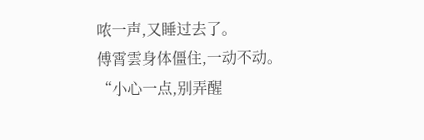哝一声,又睡过去了。
傅霄雲身体僵住,一动不动。
“小心一点,别弄醒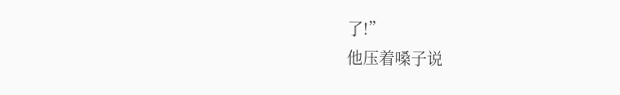了!”
他压着嗓子说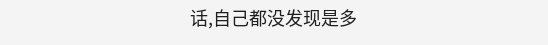话,自己都没发现是多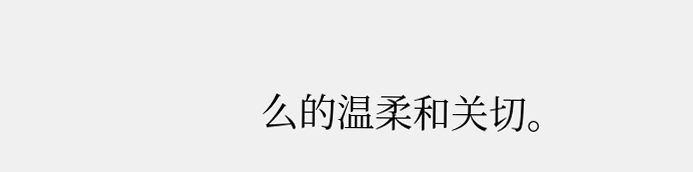么的温柔和关切。